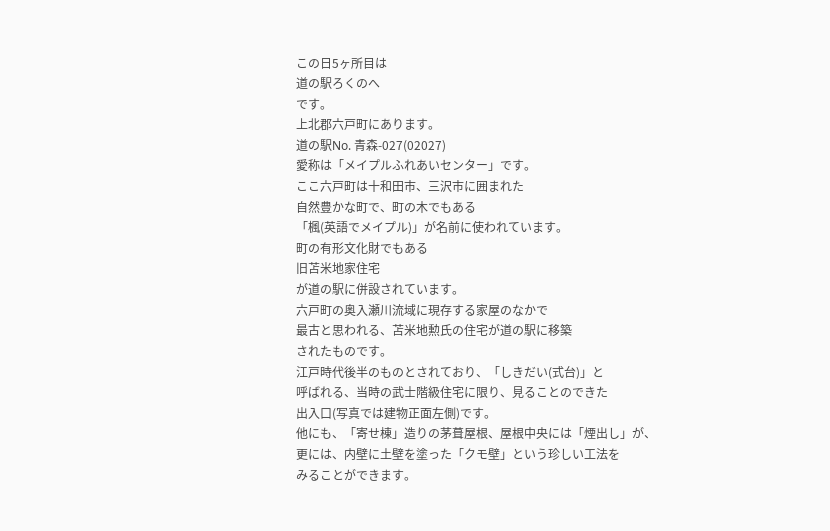この日5ヶ所目は
道の駅ろくのへ
です。
上北郡六戸町にあります。
道の駅No. 青森-027(02027)
愛称は「メイプルふれあいセンター」です。
ここ六戸町は十和田市、三沢市に囲まれた
自然豊かな町で、町の木でもある
「楓(英語でメイプル)」が名前に使われています。
町の有形文化財でもある
旧苫米地家住宅
が道の駅に併設されています。
六戸町の奥入瀬川流域に現存する家屋のなかで
最古と思われる、苫米地勲氏の住宅が道の駅に移築
されたものです。
江戸時代後半のものとされており、「しきだい(式台)」と
呼ばれる、当時の武士階級住宅に限り、見ることのできた
出入口(写真では建物正面左側)です。
他にも、「寄せ棟」造りの茅葺屋根、屋根中央には「煙出し」が、
更には、内壁に土壁を塗った「クモ壁」という珍しい工法を
みることができます。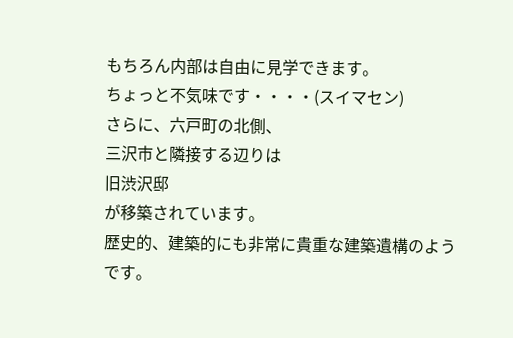もちろん内部は自由に見学できます。
ちょっと不気味です・・・・(スイマセン)
さらに、六戸町の北側、
三沢市と隣接する辺りは
旧渋沢邸
が移築されています。
歴史的、建築的にも非常に貴重な建築遺構のようです。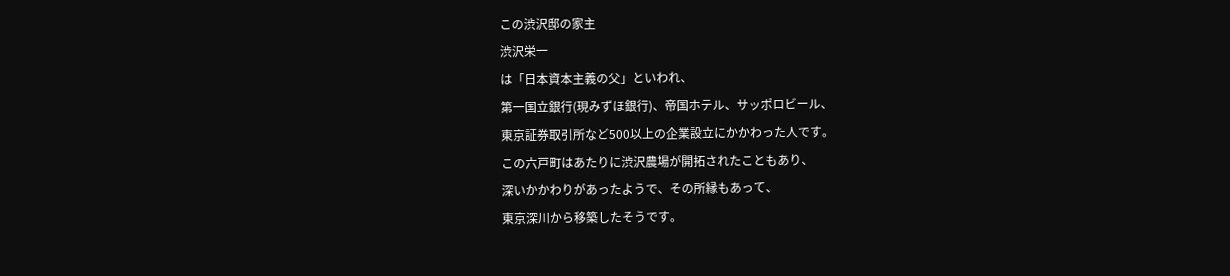この渋沢邸の家主
渋沢栄一
は「日本資本主義の父」といわれ、
第一国立銀行(現みずほ銀行)、帝国ホテル、サッポロビール、
東京証券取引所など500以上の企業設立にかかわった人です。
この六戸町はあたりに渋沢農場が開拓されたこともあり、
深いかかわりがあったようで、その所縁もあって、
東京深川から移築したそうです。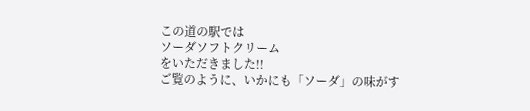この道の駅では
ソーダソフトクリーム
をいただきました!!
ご覧のように、いかにも「ソーダ」の味がす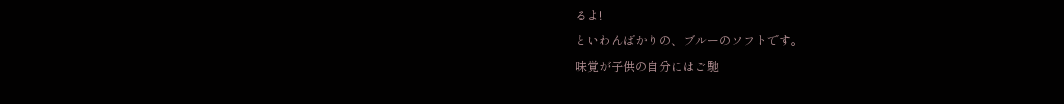るよ!
といわんばかりの、ブルーのソフトです。
味覚が子供の自分にはご馳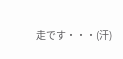走です・・・(汗)